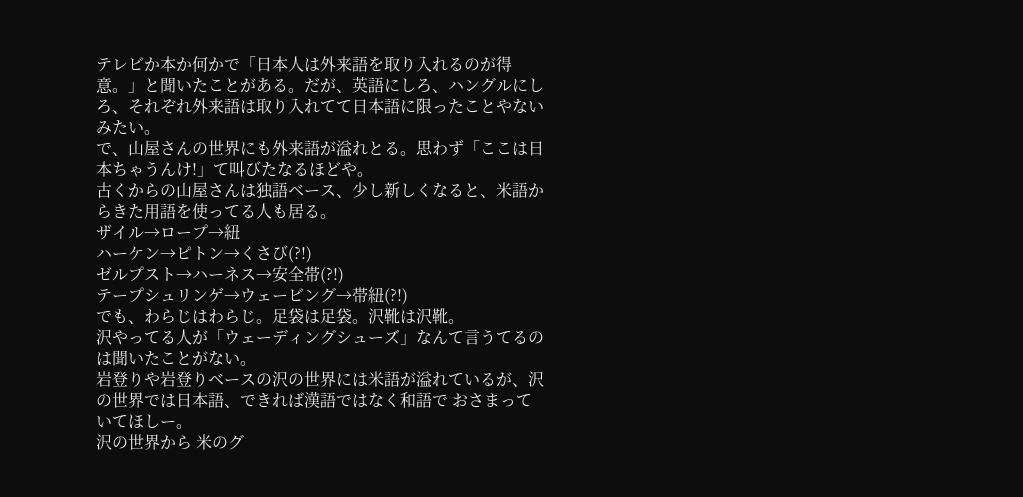テレビか本か何かで「日本人は外来語を取り入れるのが得意。」と聞いたことがある。だが、英語にしろ、ハングルにしろ、それぞれ外来語は取り入れてて日本語に限ったことやないみたい。
で、山屋さんの世界にも外来語が溢れとる。思わず「ここは日本ちゃうんけ!」て叫びたなるほどや。
古くからの山屋さんは独語ベース、少し新しくなると、米語からきた用語を使ってる人も居る。
ザイル→ロープ→紐
ハーケン→ピトン→くさび(?!)
ゼルプスト→ハーネス→安全帯(?!)
テープシュリンゲ→ウェービング→帯紐(?!)
でも、わらじはわらじ。足袋は足袋。沢靴は沢靴。
沢やってる人が「ウェーディングシューズ」なんて言うてるのは聞いたことがない。
岩登りや岩登りベースの沢の世界には米語が溢れているが、沢の世界では日本語、できれば漢語ではなく和語で おさまっていてほしー。
沢の世界から 米のグ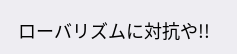ローバリズムに対抗や!!